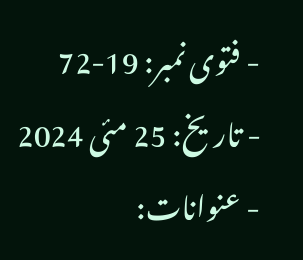- فتوی نمبر: 19-72
- تاریخ: 25 مئی 2024
- عنوانات: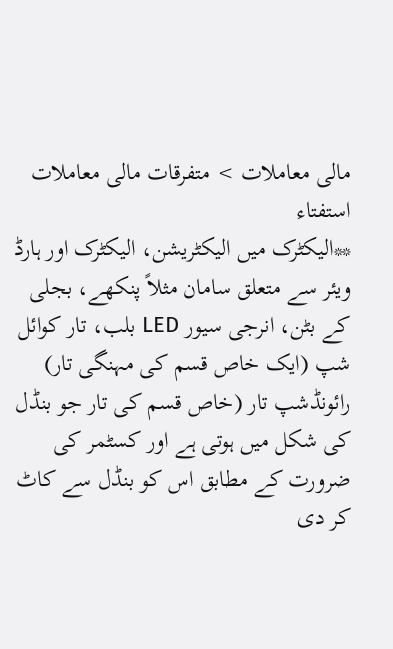مالی معاملات > متفرقات مالی معاملات
استفتاء
**الیکٹرک میں الیکٹریشن، الیکٹرک اور ہارڈ ویئر سے متعلق سامان مثلاً پنکھے، بجلی کے بٹن، انرجی سیور LED بلب، تار کوائل شپ (ایک خاص قسم کی مہنگی تار) رائونڈشپ تار (خاص قسم کی تار جو بنڈل کی شکل میں ہوتی ہے اور کسٹمر کی ضرورت کے مطابق اس کو بنڈل سے کاٹ کر دی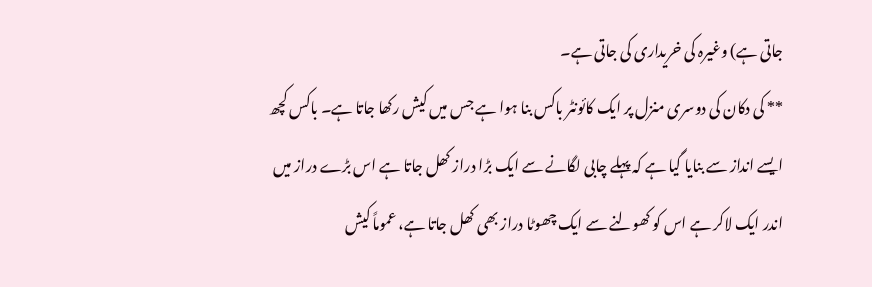جاتی ہے) وغیرہ کی خریداری کی جاتی ہے۔
** کی دکان کی دوسری منزل پر ایک کائونٹر باکس بنا ہوا ہے جس میں کیش رکھا جاتا ہے۔ باکس کچھ ایسے انداز سے بنایا گیا ہے کہ پہلے چابی لگانے سے ایک بڑا دراز کھل جاتا ہے اس بڑے دراز میں اندر ایک لاکر ہے اس کو کھولنے سے ایک چھوٹا دراز بھی کھل جاتا ہے، عموماً کیش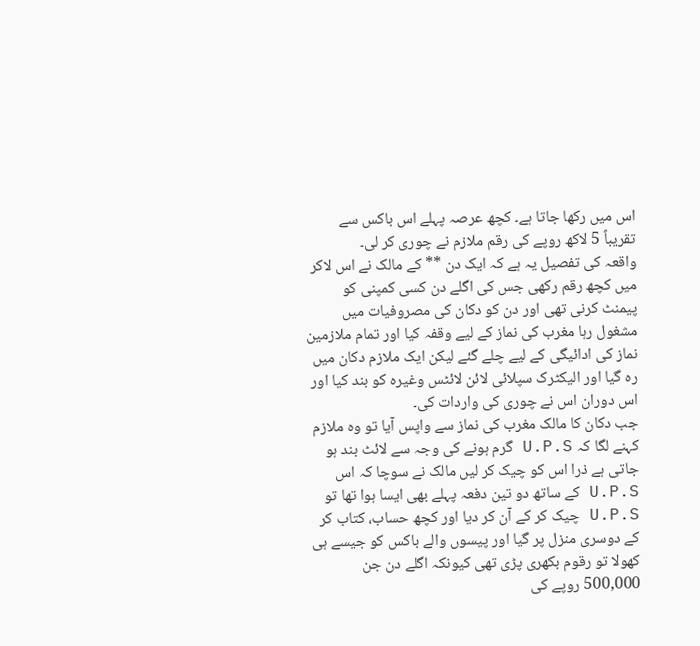اس میں رکھا جاتا ہے۔ کچھ عرصہ پہلے اس باکس سے تقریباً 5 لاکھ روپے کی رقم ملازم نے چوری کر لی۔
واقعہ کی تفصیل یہ ہے کہ ایک دن ** کے مالک نے اس لاکر میں کچھ رقم رکھی جس کی اگلے دن کسی کمپنی کو پیمنٹ کرنی تھی اور دن کو دکان کی مصروفیات میں مشغول رہا مغرب کی نماز کے لیے وقفہ کیا اور تمام ملازمین نماز کی ادائیگی کے لیے چلے گئے لیکن ایک ملازم دکان میں رہ گیا اور الیکٹرک سپلائی لائن لائٹس وغیرہ کو بند کیا اور اس دوران اس نے چوری کی واردات کی۔
جب دکان کا مالک مغرب کی نماز سے واپس آیا تو وہ ملازم کہنے لگا کہ U.P.S گرم ہونے کی وجہ سے لائٹ بند ہو جاتی ہے ذرا اس کو چیک کر لیں مالک نے سوچا کہ اس U.P.S کے ساتھ دو تین دفعہ پہلے بھی ایسا ہوا تھا تو U.P.S چیک کر کے آن کر دیا اور کچھ حساب، کتاب کر کے دوسری منزل پر گیا اور پیسوں والے باکس کو جیسے ہی کھولا تو رقوم بکھری پڑی تھی کیونکہ اگلے دن جن 500,000 روپے کی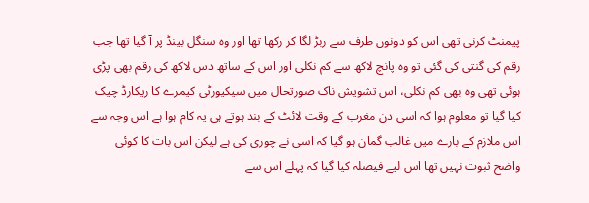پیمنٹ کرنی تھی اس کو دونوں طرف سے ربڑ لگا کر رکھا تھا اور وہ سنگل بینڈ پر آ گیا تھا جب رقم کی گنتی کی گئی تو وہ پانچ لاکھ سے کم نکلی اور اس کے ساتھ دس لاکھ کی رقم بھی پڑی ہوئی تھی وہ بھی کم نکلی، اس تشویش ناک صورتحال میں سیکیورٹی کیمرے کا ریکارڈ چیک کیا گیا تو معلوم ہوا کہ اسی دن مغرب کے وقت لائٹ کے بند ہوتے ہی یہ کام ہوا ہے اس وجہ سے اس ملازم کے بارے میں غالب گمان ہو گیا کہ اسی نے چوری کی ہے لیکن اس بات کا کوئی واضح ثبوت نہیں تھا اس لیے فیصلہ کیا گیا کہ پہلے اس سے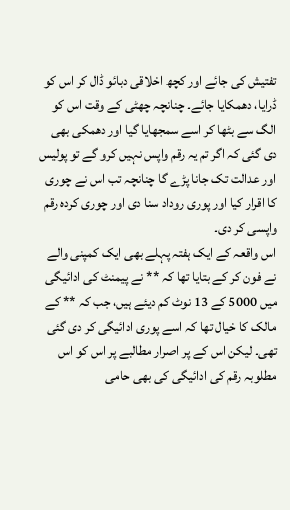تفتیش کی جائے اور کچھ اخلاقی دبائو ڈال کر اس کو ڈرایا، دھمکایا جائے۔ چنانچہ چھٹی کے وقت اس کو الگ سے بٹھا کر اسے سمجھایا گیا اور دھمکی بھی دی گئی کہ اگر تم یہ رقم واپس نہیں کرو گے تو پولیس اور عدالت تک جانا پڑے گا چنانچہ تب اس نے چوری کا اقرار کیا اور پوری روداد سنا دی اور چوری کردہ رقم واپسی کر دی۔
اس واقعہ کے ایک ہفتہ پہلے بھی ایک کمپنی والے نے فون کر کے بتایا تھا کہ ** نے پیمنٹ کی ادائیگی میں 5000 کے 13 نوٹ کم دیئے ہیں، جب کہ ** کے مالک کا خیال تھا کہ اسے پوری ادائیگی کر دی گئی تھی۔ لیکن اس کے پر اصرار مطالبے پر اس کو اس مطلوبہ رقم کی ادائیگی کی بھی حامی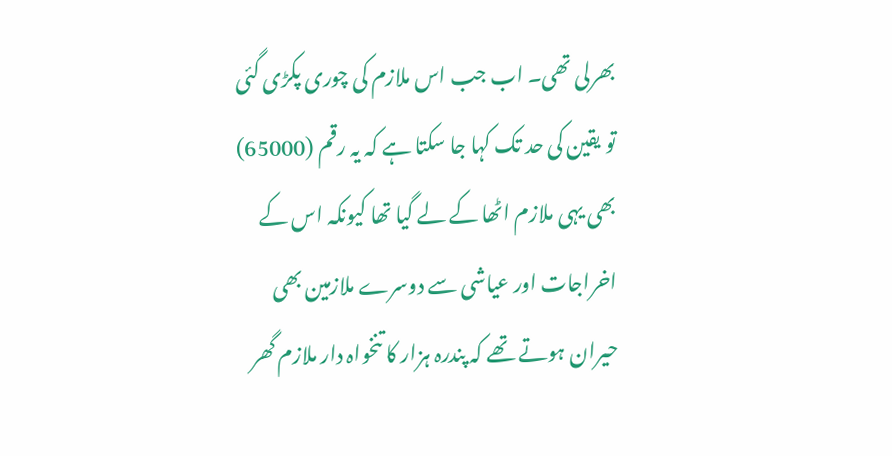بھرلی تھی۔ اب جب اس ملازم کی چوری پکڑی گئی تو یقین کی حد تک کہا جا سکتا ہے کہ یہ رقم (65000) بھی یہی ملازم اٹھا کے لے گیا تھا کیونکہ اس کے اخراجات اور عیاشی سے دوسرے ملازمین بھی حیران ہوتے تھے کہ پندرہ ہزار کا تنخواہ دار ملازم گھر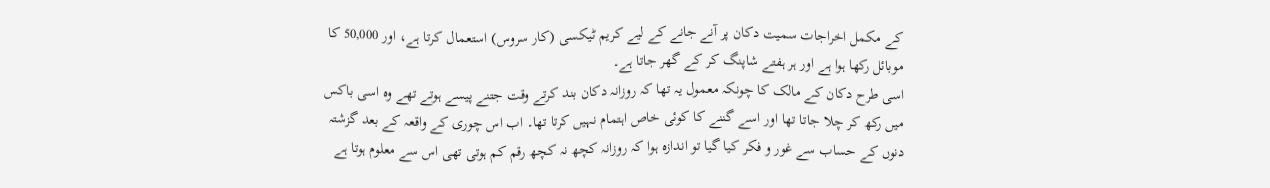کے مکمل اخراجات سمیت دکان پر آنے جانے کے لیے کریم ٹیکسی (کار سروس) استعمال کرتا ہے، اور 50,000 کا موبائل رکھا ہوا ہے اور ہر ہفتے شاپنگ کر کے گھر جاتا ہے۔
اسی طرح دکان کے مالک کا چونکہ معمول یہ تھا کہ روزانہ دکان بند کرتے وقت جتنے پیسے ہوتے تھے وہ اسی باکس میں رکھ کر چلا جاتا تھا اور اسے گننے کا کوئی خاص اہتمام نہیں کرتا تھا۔ اب اس چوری کے واقعہ کے بعد گزشتہ دنوں کے حساب سے غور و فکر کیا گیا تو اندازہ ہوا کہ روزانہ کچھ نہ کچھ رقم کم ہوتی تھی اس سے معلوم ہوتا ہے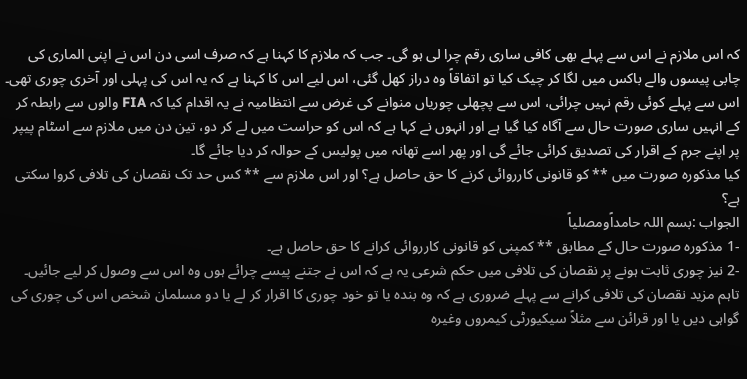کہ اس ملازم نے اس سے پہلے بھی کافی ساری رقم چرا لی ہو گی۔ جب کہ ملازم کا کہنا ہے کہ صرف اسی دن اس نے اپنی الماری کی چابی پیسوں والے باکس میں لگا کر چیک کیا تو اتفاقاً وہ دراز کھل گئی، اس لیے اس کا کہنا ہے کہ یہ اس کی پہلی اور آخری چوری تھی۔ اس سے پہلے کوئی رقم نہیں چرائی، اس سے پچھلی چوریاں منوانے کی غرض سے انتظامیہ نے یہ اقدام کیا کہ FIA والوں سے رابطہ کر کے انہیں ساری صورت حال سے آگاہ کیا گیا ہے اور انہوں نے کہا ہے کہ اس کو حراست میں لے کر دو، تین دن میں ملازم سے اسٹام پیپر پر اپنے جرم کے اقرار کی تصدیق کرائی جائے گی اور پھر اسے تھانہ میں پولیس کے حوالہ کر دیا جائے گا۔
کیا مذکورہ صورت میں ** کو قانونی کارروائی کرنے کا حق حاصل ہے؟ اور اس ملازم سے ** کس حد تک نقصان کی تلافی کروا سکتی ہے؟
الجواب :بسم اللہ حامداًومصلیاً
-1 مذکورہ صورت حال کے مطابق ** کمپنی کو قانونی کارروائی کرانے کا حق حاصل ہے۔
-2 نیز چوری ثابت ہونے پر نقصان کی تلافی میں حکم شرعی یہ ہے کہ اس نے جتنے پیسے چرائے ہوں وہ اس سے وصول کر لیے جائیں۔ تاہم مزید نقصان کی تلافی کرانے سے پہلے ضروری ہے کہ وہ بندہ یا تو خود چوری کا اقرار کر لے یا دو مسلمان شخص اس کی چوری کی گواہی دیں یا اور قرائن سے مثلاً سیکیورٹی کیمروں وغیرہ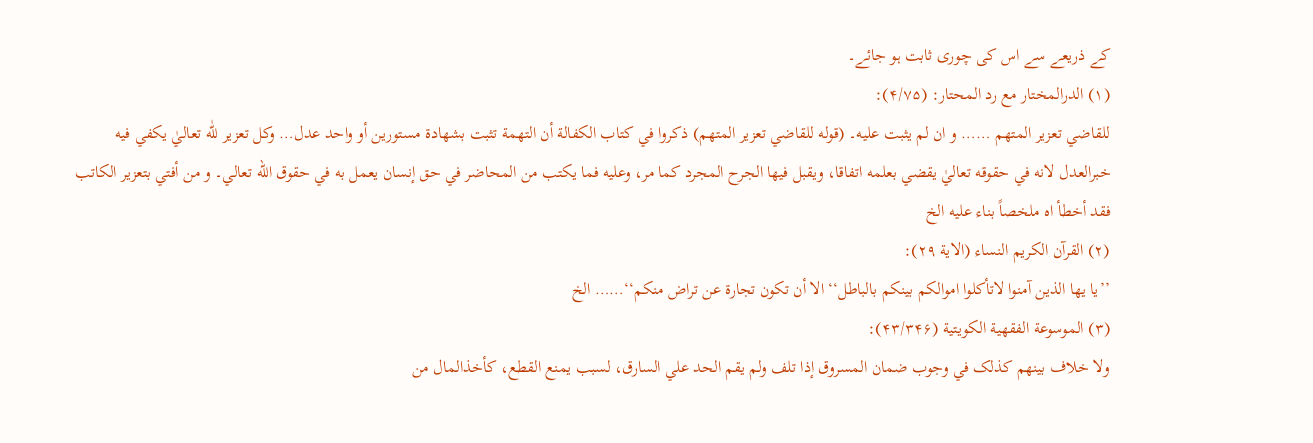کے ذریعے سے اس کی چوری ثابت ہو جائے۔
(۱) الدرالمختار مع رد المحتار: (۴/۷۵):
للقاضي تعزير المتهم …… و ان لم يثبت عليه۔ (قوله للقاضي تعزير المتهم) ذکروا في کتاب الکفالة أن التهمة تثبت بشهادة مستورين أو واحد عدل… وکل تعزير للّٰه تعاليٰ يکفي فيه خبرالعدل لانه في حقوقه تعاليٰ يقضي بعلمه اتفاقا، ويقبل فيها الجرح المجرد کما مر، وعليه فما يکتب من المحاضر في حق إنسان يعمل به في حقوق الله تعالي۔ و من أفتي بتعزير الکاتب فقد أخطأ اه ملخصاً بناء عليه الخ
(۲) القرآن الکريم النساء (الاية ۲۹):
’’يا يها الذين آمنوا لاتأکلوا اموالکم بينکم بالباطل‘‘ الا أن تکون تجارة عن تراض منکم‘‘…… الخ
(۳) الموسوعة الفقهية الکويتية (۴۳/۳۴۶):
ولا خلاف بينهم کذلک في وجوب ضمان المسروق إذا تلف ولم يقم الحد علي السارق، لسبب يمنع القطع، کأخذالمال من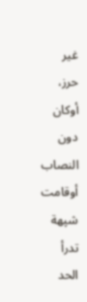غير حرز، أوکان دون النصاب أوقامت شپهة تدرأ الحد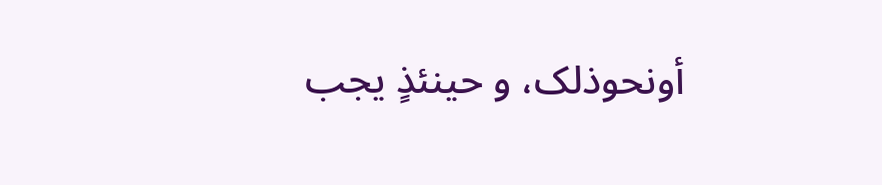أونحوذلک، و حينئذٍ يجب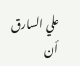علي السارق أن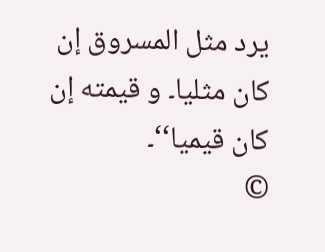يرد مثل المسروق إن کان مثليا۔ و قيمته إن کان قيميا‘‘۔
©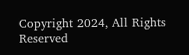Copyright 2024, All Rights Reserved